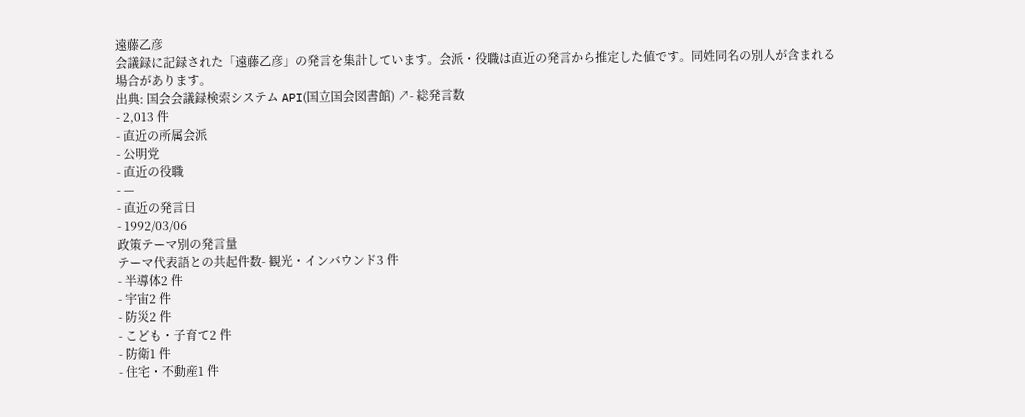遠藤乙彦
会議録に記録された「遠藤乙彦」の発言を集計しています。会派・役職は直近の発言から推定した値です。同姓同名の別人が含まれる場合があります。
出典: 国会会議録検索システム API(国立国会図書館) ↗- 総発言数
- 2,013 件
- 直近の所属会派
- 公明党
- 直近の役職
- —
- 直近の発言日
- 1992/03/06
政策テーマ別の発言量
テーマ代表語との共起件数- 観光・インバウンド3 件
- 半導体2 件
- 宇宙2 件
- 防災2 件
- こども・子育て2 件
- 防衛1 件
- 住宅・不動産1 件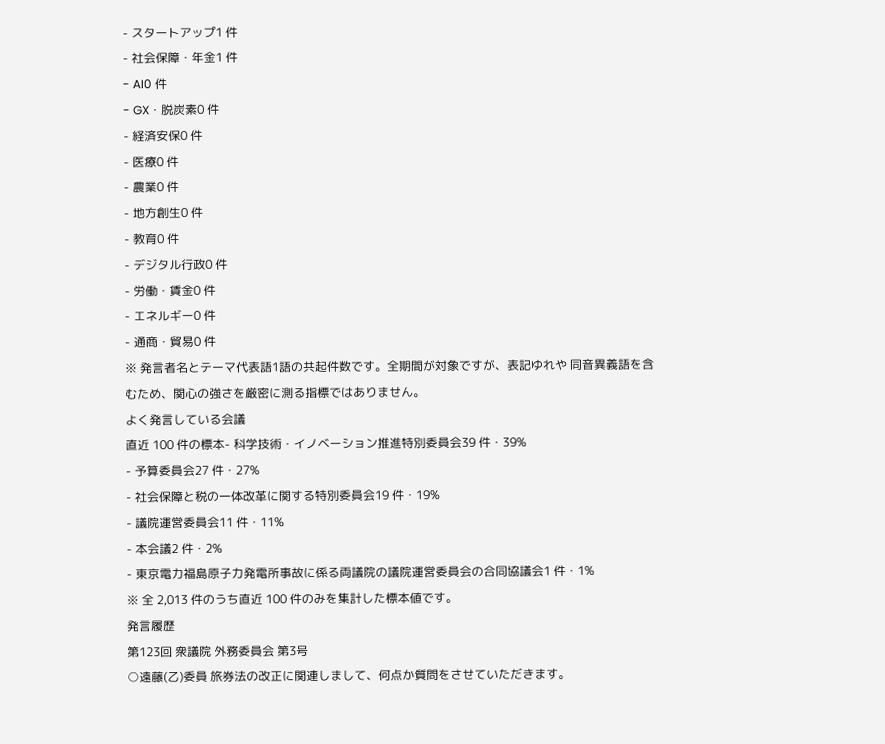- スタートアップ1 件
- 社会保障・年金1 件
- AI0 件
- GX・脱炭素0 件
- 経済安保0 件
- 医療0 件
- 農業0 件
- 地方創生0 件
- 教育0 件
- デジタル行政0 件
- 労働・賃金0 件
- エネルギー0 件
- 通商・貿易0 件
※ 発言者名とテーマ代表語1語の共起件数です。全期間が対象ですが、表記ゆれや 同音異義語を含むため、関心の強さを厳密に測る指標ではありません。
よく発言している会議
直近 100 件の標本- 科学技術・イノベーション推進特別委員会39 件・39%
- 予算委員会27 件・27%
- 社会保障と税の一体改革に関する特別委員会19 件・19%
- 議院運営委員会11 件・11%
- 本会議2 件・2%
- 東京電力福島原子力発電所事故に係る両議院の議院運営委員会の合同協議会1 件・1%
※ 全 2,013 件のうち直近 100 件のみを集計した標本値です。
発言履歴
第123回 衆議院 外務委員会 第3号
○遠藤(乙)委員 旅券法の改正に関連しまして、何点か質問をさせていただきます。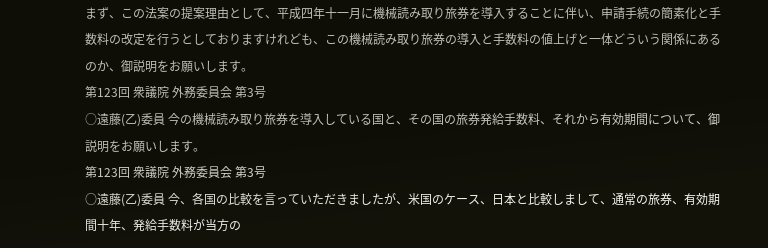まず、この法案の提案理由として、平成四年十一月に機械読み取り旅券を導入することに伴い、申請手続の簡素化と手数料の改定を行うとしておりますけれども、この機械読み取り旅券の導入と手数料の値上げと一体どういう関係にあるのか、御説明をお願いします。
第123回 衆議院 外務委員会 第3号
○遠藤(乙)委員 今の機械読み取り旅券を導入している国と、その国の旅券発給手数料、それから有効期間について、御説明をお願いします。
第123回 衆議院 外務委員会 第3号
○遠藤(乙)委員 今、各国の比較を言っていただきましたが、米国のケース、日本と比較しまして、通常の旅券、有効期間十年、発給手数料が当方の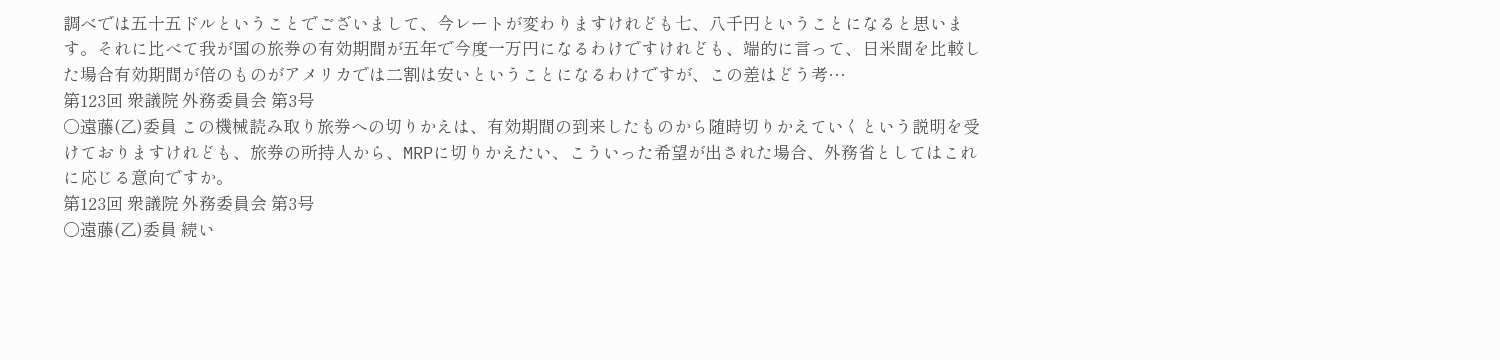調べでは五十五ドルということでございまして、今レートが変わりますけれども七、八千円ということになると思います。それに比べて我が国の旅券の有効期間が五年で今度一万円になるわけですけれども、端的に言って、日米間を比較した場合有効期間が倍のものがアメリカでは二割は安いということになるわけですが、この差はどう考…
第123回 衆議院 外務委員会 第3号
○遠藤(乙)委員 この機械読み取り旅券への切りかえは、有効期間の到来したものから随時切りかえていくという説明を受けておりますけれども、旅券の所持人から、MRPに切りかえたい、こういった希望が出された場合、外務省としてはこれに応じる意向ですか。
第123回 衆議院 外務委員会 第3号
○遠藤(乙)委員 続い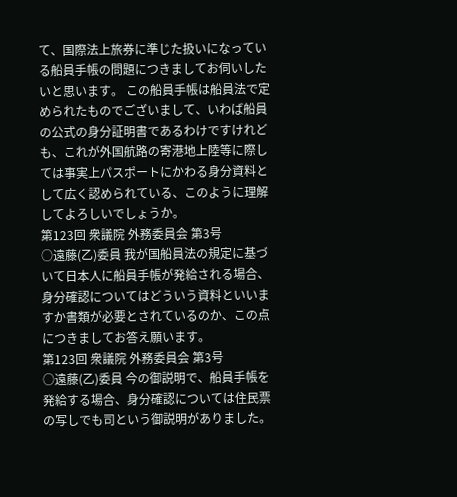て、国際法上旅券に準じた扱いになっている船員手帳の問題につきましてお伺いしたいと思います。 この船員手帳は船員法で定められたものでございまして、いわば船員の公式の身分証明書であるわけですけれども、これが外国航路の寄港地上陸等に際しては事実上パスポートにかわる身分資料として広く認められている、このように理解してよろしいでしょうか。
第123回 衆議院 外務委員会 第3号
○遠藤(乙)委員 我が国船員法の規定に基づいて日本人に船員手帳が発給される場合、身分確認についてはどういう資料といいますか書類が必要とされているのか、この点につきましてお答え願います。
第123回 衆議院 外務委員会 第3号
○遠藤(乙)委員 今の御説明で、船員手帳を発給する場合、身分確認については住民票の写しでも司という御説明がありました。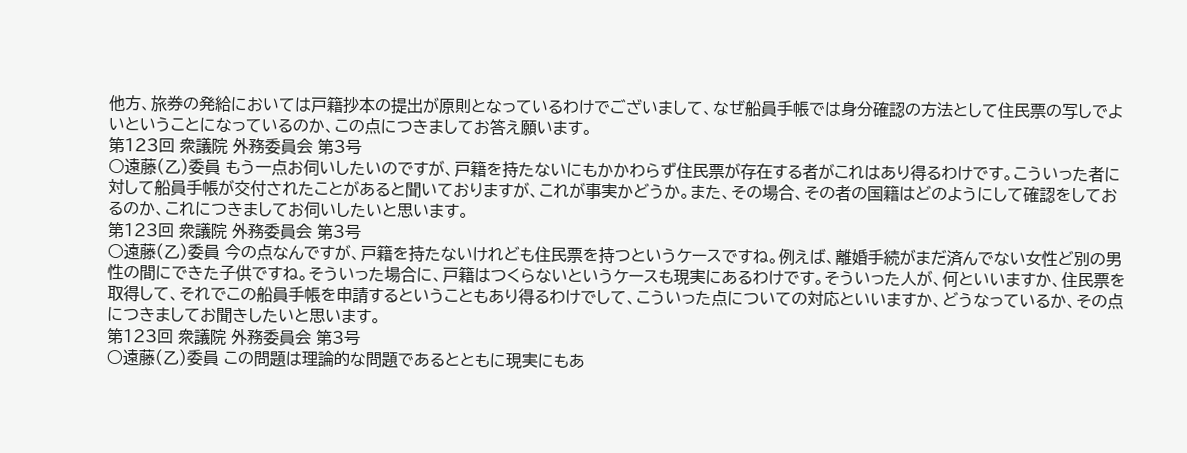他方、旅券の発給においては戸籍抄本の提出が原則となっているわけでございまして、なぜ船員手帳では身分確認の方法として住民票の写しでよいということになっているのか、この点につきましてお答え願います。
第123回 衆議院 外務委員会 第3号
○遠藤(乙)委員 もう一点お伺いしたいのですが、戸籍を持たないにもかかわらず住民票が存在する者がこれはあり得るわけです。こういった者に対して船員手帳が交付されたことがあると聞いておりますが、これが事実かどうか。また、その場合、その者の国籍はどのようにして確認をしておるのか、これにつきましてお伺いしたいと思います。
第123回 衆議院 外務委員会 第3号
○遠藤(乙)委員 今の点なんですが、戸籍を持たないけれども住民票を持つというケースですね。例えば、離婚手続がまだ済んでない女性ど別の男性の間にできた子供ですね。そういった場合に、戸籍はつくらないというケースも現実にあるわけです。そういった人が、何といいますか、住民票を取得して、それでこの船員手帳を申請するということもあり得るわけでして、こういった点についての対応といいますか、どうなっているか、その点につきましてお聞きしたいと思います。
第123回 衆議院 外務委員会 第3号
○遠藤(乙)委員 この問題は理論的な問題であるとともに現実にもあ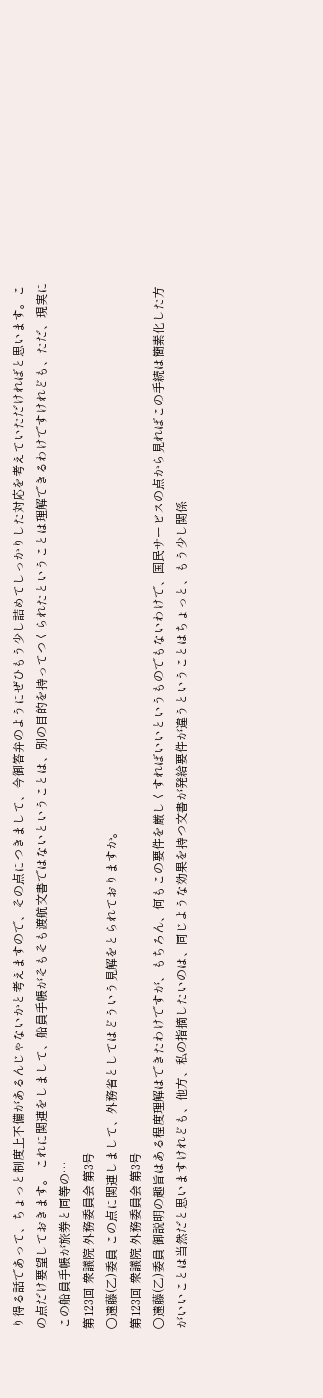り得る話であって、ちょっと制度上不備があるんじゃないかと考えますので、その点につきまして、今御答弁のようにぜひもう少し詰めてしっかりした対応を考えていただければと思います。この点だけ要望しておきます。 これに関連をしまして、船員手帳がそもそも渡航文書ではないということは、別の目的を持ってつくられたということは理解できるわけですけれども、ただ、現実にこの船員手帳が旅券と同等の…
第123回 衆議院 外務委員会 第3号
○遠藤(乙)委員 この点に関連しまして、外務省としてはどういう見解をとられておりますか。
第123回 衆議院 外務委員会 第3号
○遠藤(乙)委員 御説明の趣旨はある程度理解はできたわけですが、もちろん、何もこの要件を厳しくすればいいというものでもないわけで、国民サービスの点から見ればこの手続は簡素化した方がいいことは当然だと思いますけれども、他方、私の指摘したいのは、同じような効果を持つ文書が発給要件が違うということはちょっと、もう少し関係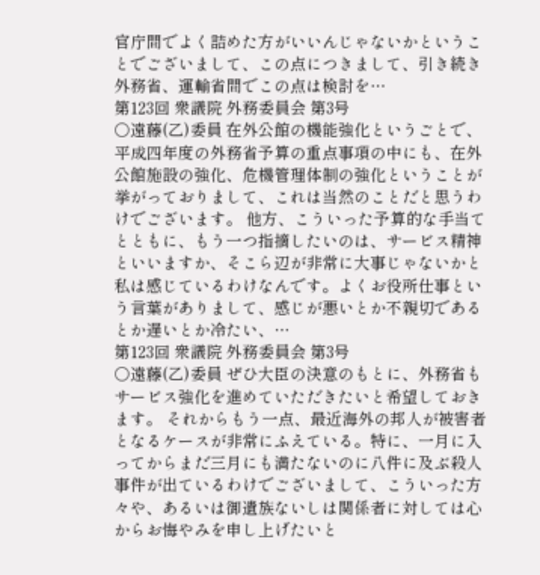官庁間でよく詰めた方がいいんじゃないかということでございまして、この点につきまして、引き続き外務省、運輸省間でこの点は検討を…
第123回 衆議院 外務委員会 第3号
○遠藤(乙)委員 在外公館の機能強化というごとで、平成四年度の外務省予算の重点事項の中にも、在外公館施設の強化、危機管理体制の強化ということが挙がっておりまして、これは当然のことだと思うわけでございます。 他方、こういった予算的な手当てとともに、もう一つ指摘したいのは、サービス精神といいますか、そこら辺が非常に大事じゃないかと私は感じているわけなんです。よくお役所仕事という言葉がありまして、感じが悪いとか不親切であるとか遅いとか冷たい、…
第123回 衆議院 外務委員会 第3号
○遠藤(乙)委員 ぜひ大臣の決意のもとに、外務省もサービス強化を進めていただきたいと希望しておきます。 それからもう一点、最近海外の邦人が被害者となるケースが非常にふえている。特に、一月に入ってからまだ三月にも満たないのに八件に及ぶ殺人事件が出ているわけでございまして、こういった方々や、あるいは御遺族ないしは関係者に対しては心からお悔やみを申し上げたいと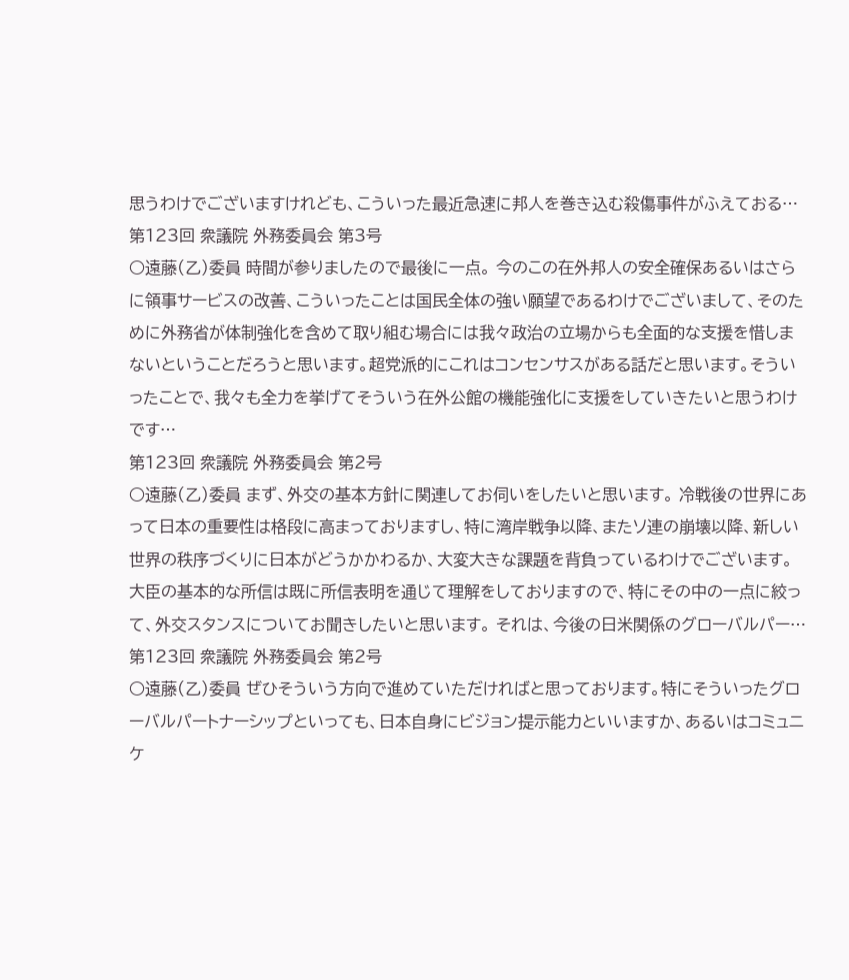思うわけでございますけれども、こういった最近急速に邦人を巻き込む殺傷事件がふえておる…
第123回 衆議院 外務委員会 第3号
○遠藤(乙)委員 時間が参りましたので最後に一点。 今のこの在外邦人の安全確保あるいはさらに領事サービスの改善、こういったことは国民全体の強い願望であるわけでございまして、そのために外務省が体制強化を含めて取り組む場合には我々政治の立場からも全面的な支援を惜しまないということだろうと思います。超党派的にこれはコンセンサスがある話だと思います。そういったことで、我々も全力を挙げてそういう在外公館の機能強化に支援をしていきたいと思うわけです…
第123回 衆議院 外務委員会 第2号
○遠藤(乙)委員 まず、外交の基本方針に関連してお伺いをしたいと思います。 冷戦後の世界にあって日本の重要性は格段に高まっておりますし、特に湾岸戦争以降、またソ連の崩壊以降、新しい世界の秩序づくりに日本がどうかかわるか、大変大きな課題を背負っているわけでございます。大臣の基本的な所信は既に所信表明を通じて理解をしておりますので、特にその中の一点に絞って、外交スタンスについてお聞きしたいと思います。 それは、今後の日米関係のグローバルパー…
第123回 衆議院 外務委員会 第2号
○遠藤(乙)委員 ぜひそういう方向で進めていただければと思っております。特にそういったグローバルパートナーシップといっても、日本自身にビジョン提示能力といいますか、あるいはコミュニケ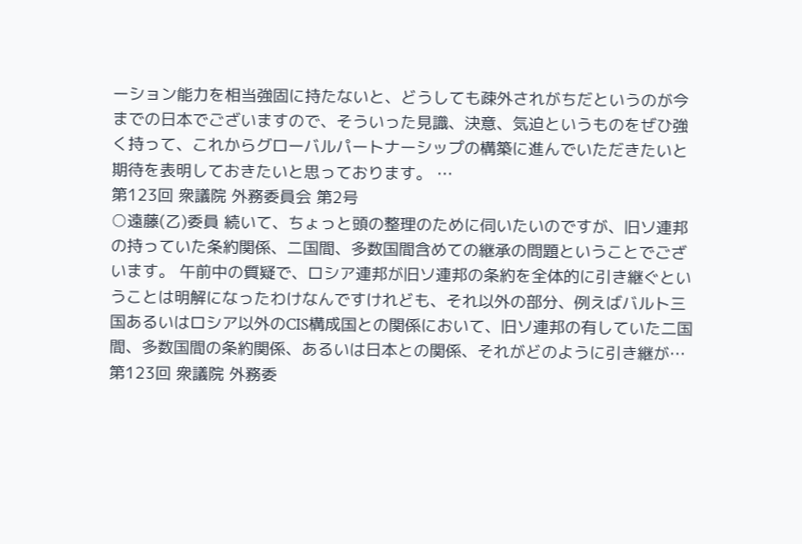ーション能力を相当強固に持たないと、どうしても疎外されがちだというのが今までの日本でございますので、そういった見識、決意、気迫というものをぜひ強く持って、これからグローバルパートナーシップの構築に進んでいただきたいと期待を表明しておきたいと思っております。 …
第123回 衆議院 外務委員会 第2号
○遠藤(乙)委員 続いて、ちょっと頭の整理のために伺いたいのですが、旧ソ連邦の持っていた条約関係、二国間、多数国間含めての継承の問題ということでございます。 午前中の質疑で、ロシア連邦が旧ソ連邦の条約を全体的に引き継ぐということは明解になったわけなんですけれども、それ以外の部分、例えばバルト三国あるいはロシア以外のCIS構成国との関係において、旧ソ連邦の有していた二国間、多数国間の条約関係、あるいは日本との関係、それがどのように引き継が…
第123回 衆議院 外務委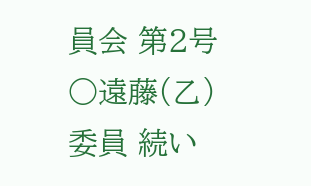員会 第2号
○遠藤(乙)委員 続い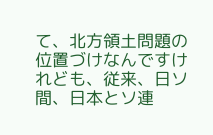て、北方領土問題の位置づけなんですけれども、従来、日ソ間、日本とソ連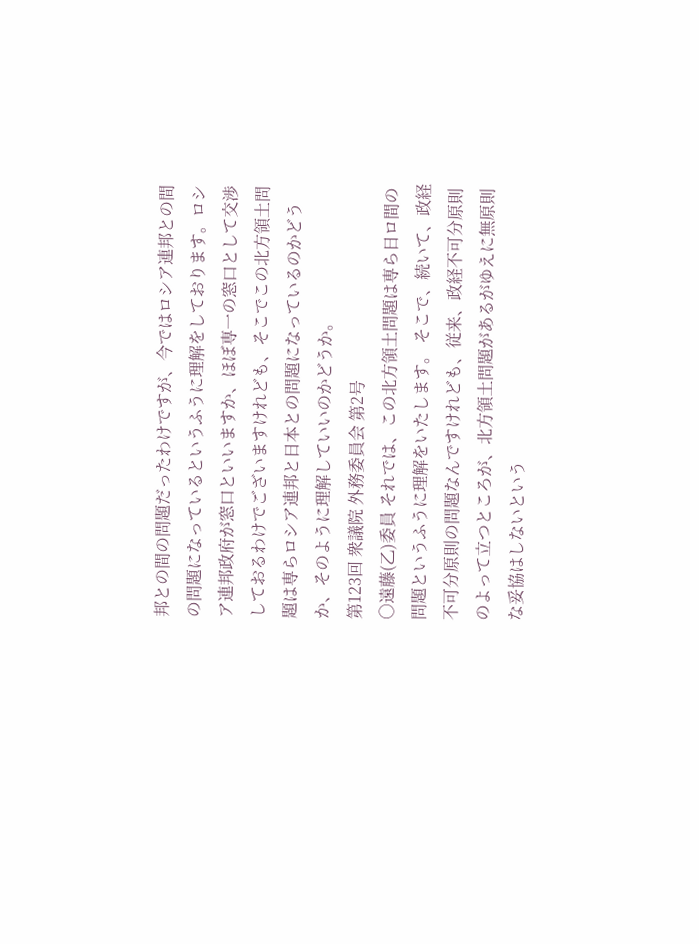邦との間の問題だったわけですが、今ではロシア連邦との間の問題になっているというふうに理解をしております。ロシア連邦政府が窓口といいますか、ほぼ専一の窓口として交渉しておるわけでございますけれども、そこでこの北方領土問題は専らロシア連邦と日本との問題になっているのかどうか、そのように理解していいのかどうか。
第123回 衆議院 外務委員会 第2号
○遠藤(乙)委員 それでは、この北方領土問題は専ら日ロ間の問題というふうに理解をいたします。 そこで、続いて、政経不可分原則の問題なんですけれども、従来、政経不可分原則のよって立つところが、北方領土問題があるがゆえに無原則な妥協はしないという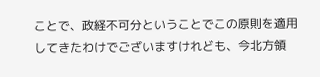ことで、政経不可分ということでこの原則を適用してきたわけでございますけれども、今北方領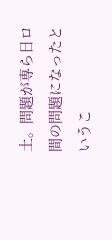土。問題が専ら日ロ間の問題になったというこ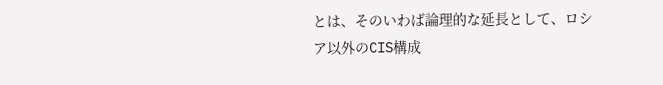とは、そのいわば論理的な延長として、ロシア以外のCIS構成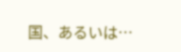国、あるいは…